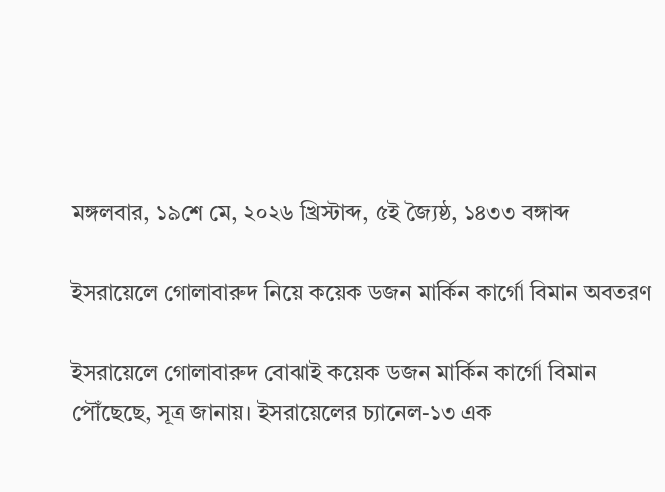মঙ্গলবার, ১৯শে মে, ২০২৬ খ্রিস্টাব্দ, ৫ই জ্যৈষ্ঠ, ১৪৩৩ বঙ্গাব্দ

ইসরায়েলে গোলাবারুদ নিয়ে কয়েক ডজন মার্কিন কার্গো বিমান অবতরণ

ইসরায়েলে গোলাবারুদ বোঝাই কয়েক ডজন মার্কিন কার্গো বিমান পৌঁছেছে, সূত্র জানায়। ইসরায়েলের চ্যানেল-১৩ এক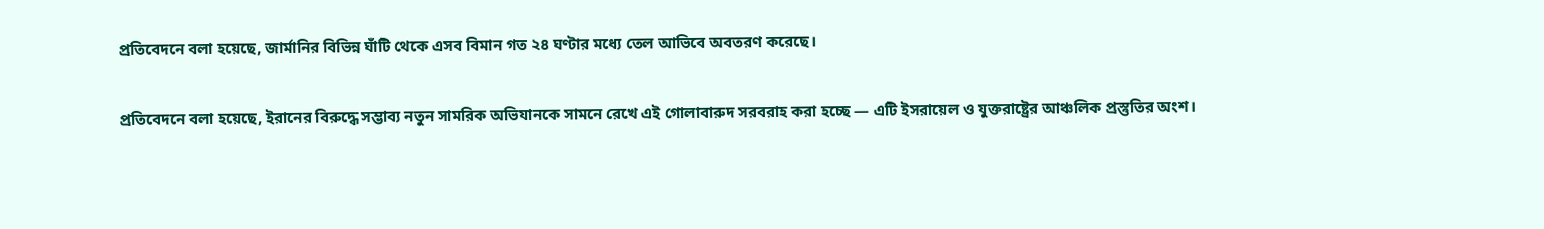প্রতিবেদনে বলা হয়েছে, জার্মানির বিভিন্ন ঘাঁটি থেকে এসব বিমান গত ২৪ ঘণ্টার মধ্যে তেল আভিবে অবতরণ করেছে।

প্রতিবেদনে বলা হয়েছে, ইরানের বিরুদ্ধে সম্ভাব্য নতুন সামরিক অভিযানকে সামনে রেখে এই গোলাবারুদ সরবরাহ করা হচ্ছে — এটি ইসরায়েল ও যুক্তরাষ্ট্রের আঞ্চলিক প্রস্তুতির অংশ।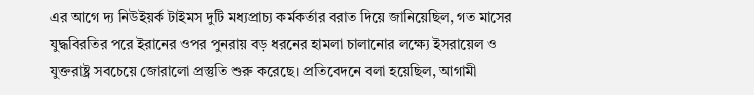এর আগে দ্য নিউইয়র্ক টাইমস দুটি মধ্যপ্রাচ্য কর্মকর্তার বরাত দিয়ে জানিয়েছিল, গত মাসের যুদ্ধবিরতির পরে ইরানের ওপর পুনরায় বড় ধরনের হামলা চালানোর লক্ষ্যে ইসরায়েল ও যুক্তরাষ্ট্র সবচেয়ে জোরালো প্রস্তুতি শুরু করেছে। প্রতিবেদনে বলা হয়েছিল, আগামী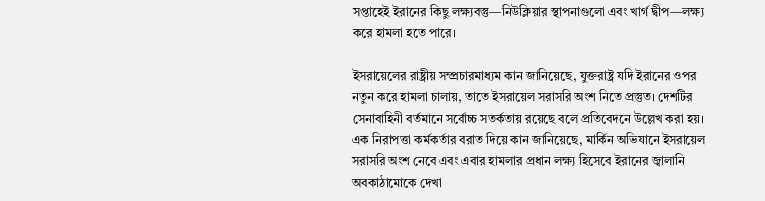সপ্তাহেই ইরানের কিছু লক্ষ্যবস্তু—নিউক্লিয়ার স্থাপনাগুলো এবং খার্গ দ্বীপ—লক্ষ্য করে হামলা হতে পারে।

ইসরায়েলের রাষ্ট্রীয় সম্প্রচারমাধ্যম কান জানিয়েছে, যুক্তরাষ্ট্র যদি ইরানের ওপর নতুন করে হামলা চালায়, তাতে ইসরায়েল সরাসরি অংশ নিতে প্রস্তুত। দেশটির সেনাবাহিনী বর্তমানে সর্বোচ্চ সতর্কতায় রয়েছে বলে প্রতিবেদনে উল্লেখ করা হয়। এক নিরাপত্তা কর্মকর্তার বরাত দিয়ে কান জানিয়েছে, মার্কিন অভিযানে ইসরায়েল সরাসরি অংশ নেবে এবং এবার হামলার প্রধান লক্ষ্য হিসেবে ইরানের জ্বালানি অবকাঠামোকে দেখা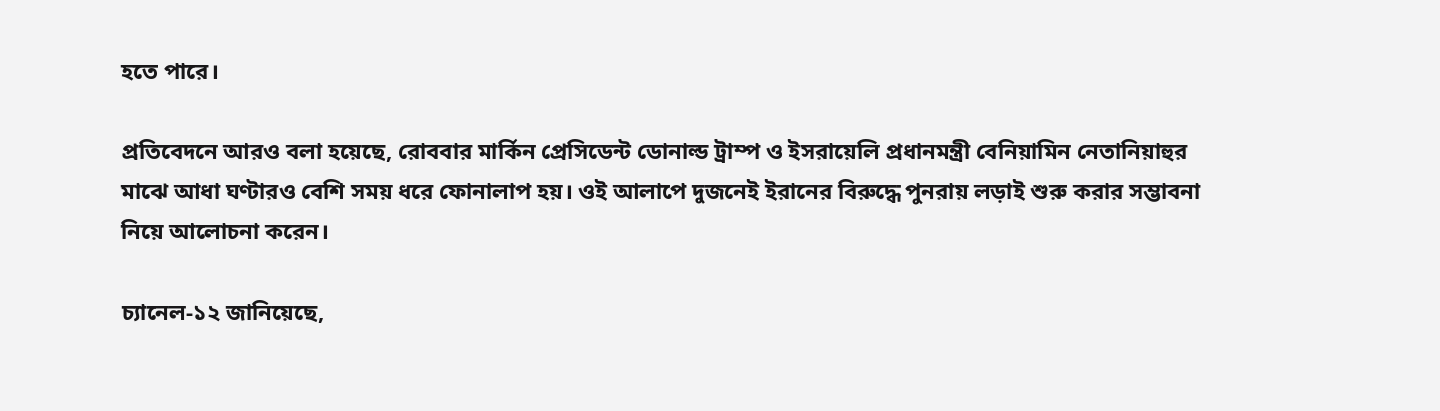হতে পারে।

প্রতিবেদনে আরও বলা হয়েছে, রোববার মার্কিন প্রেসিডেন্ট ডোনাল্ড ট্রাম্প ও ইসরায়েলি প্রধানমন্ত্রী বেনিয়ামিন নেতানিয়াহুর মাঝে আধা ঘণ্টারও বেশি সময় ধরে ফোনালাপ হয়। ওই আলাপে দুজনেই ইরানের বিরুদ্ধে পুনরায় লড়াই শুরু করার সম্ভাবনা নিয়ে আলোচনা করেন।

চ্যানেল-১২ জানিয়েছে,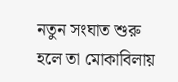নতুন সংঘাত শুরু হলে তা মোকাবিলায়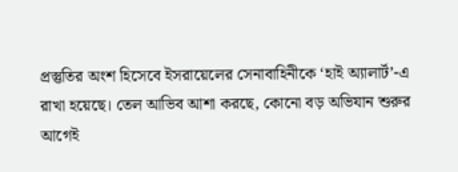প্রস্তুতির অংশ হিসেবে ইসরায়েলের সেনাবাহিনীকে ‘হাই অ্যালার্ট’-এ রাখা হয়েছে। তেল আভিব আশা করছে, কোনো বড় অভিযান শুরুর আগেই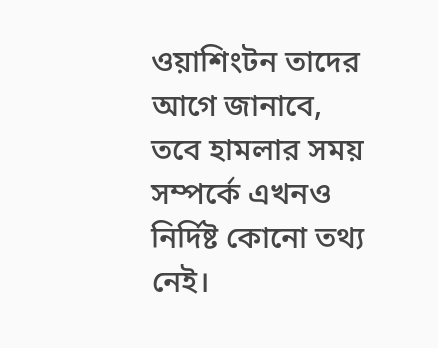ওয়াশিংটন তাদের আগে জানাবে, তবে হামলার সময় সম্পর্কে এখনও নির্দিষ্ট কোনো তথ্য নেই।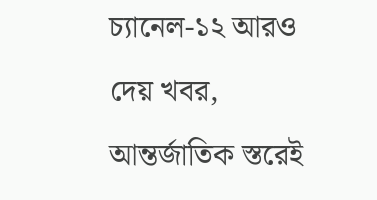চ্যানেল-১২ আরও দেয় খবর, আন্তর্জাতিক স্তরেই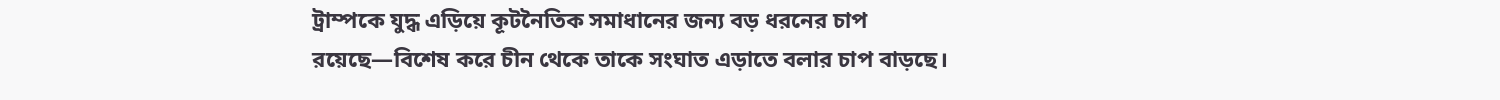ট্রাম্পকে যুদ্ধ এড়িয়ে কূটনৈতিক সমাধানের জন্য বড় ধরনের চাপ রয়েছে—বিশেষ করে চীন থেকে তাকে সংঘাত এড়াতে বলার চাপ বাড়ছে।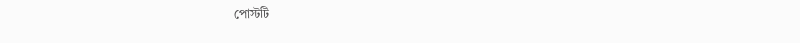পোস্টটি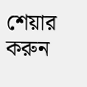শেয়ার করুন